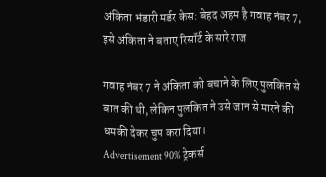अंकिता भंडारी मर्डर केस: बेहद अहम है गवाह नंबर 7, इसे अंकिता ने बताए रिसॉर्ट के सारे राज

गवाह नंबर 7 ने अंकिता को बचाने के लिए पुलकित से बात की थी, लेकिन पुलकित ने उसे जान से मारने की धमकी देकर चुप करा दिया।
Advertisement 90% ट्रेकर्स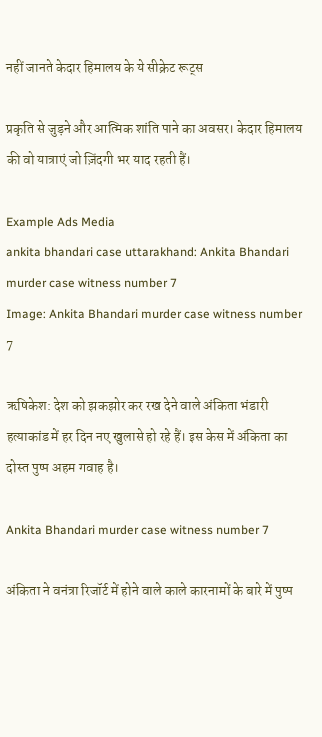नहीं जानते केदार हिमालय के ये सीक्रेट रूट्स

प्रकृति से जुड़ने और आत्मिक शांति पाने का अवसर। केदार हिमालय की वो यात्राएं जो ज़िंदगी भर याद रहती हैं।

Example Ads Media
ankita bhandari case uttarakhand: Ankita Bhandari murder case witness number 7
Image: Ankita Bhandari murder case witness number 7

ऋषिकेश: देश को झकझोर कर रख देने वाले अंकिता भंडारी हत्याकांड में हर दिन नए खुलासे हो रहे हैं। इस केस में अंकिता का दोस्त पुष्प अहम गवाह है।

Ankita Bhandari murder case witness number 7

अंकिता ने वनंत्रा रिजॉर्ट में होने वाले काले कारनामों के बारे में पुष्प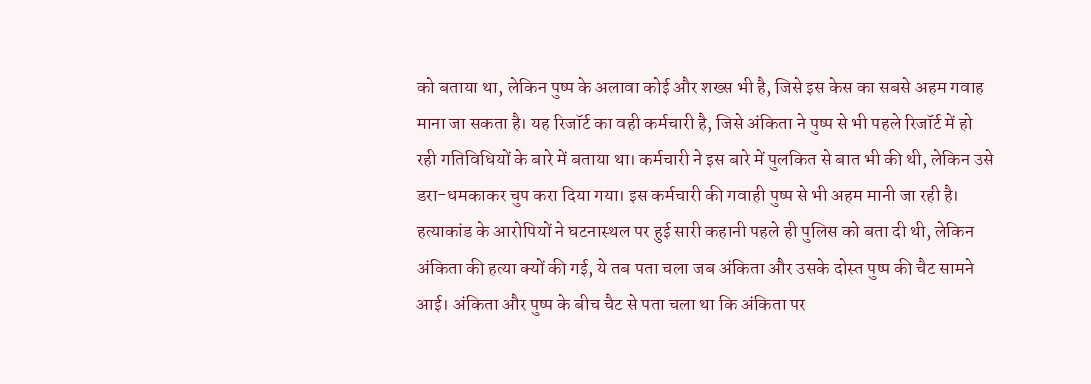को बताया था, लेकिन पुष्प के अलावा कोई और शख्स भी है, जिसे इस केस का सबसे अहम गवाह माना जा सकता है। यह रिजॉर्ट का वही कर्मचारी है, जिसे अंकिता ने पुष्प से भी पहले रिजॉर्ट में हो रही गतिविधियों के बारे में बताया था। कर्मचारी ने इस बारे में पुलकित से बात भी की थी, लेकिन उसे डरा-धमकाकर चुप करा दिया गया। इस कर्मचारी की गवाही पुष्प से भी अहम मानी जा रही है। हत्याकांड के आरोपियों ने घटनास्थल पर हुई सारी कहानी पहले ही पुलिस को बता दी थी, लेकिन अंकिता की हत्या क्यों की गई, ये तब पता चला जब अंकिता और उसके दोस्त पुष्प की चैट सामने आई। अंकिता और पुष्प के बीच चैट से पता चला था कि अंकिता पर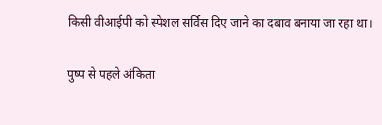किसी वीआईपी को स्पेशल सर्विस दिए जाने का दबाव बनाया जा रहा था।

पुष्प से पहले अंकिता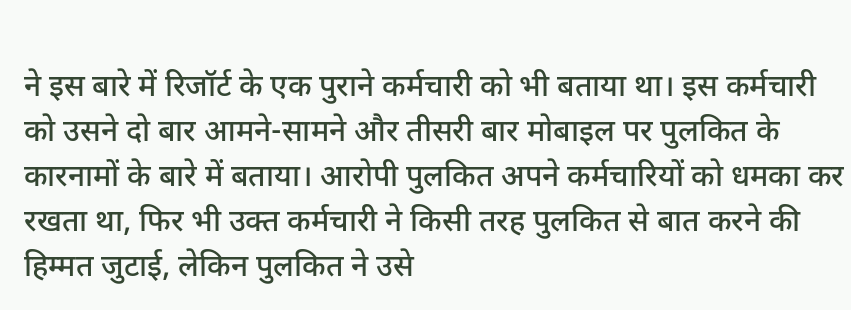ने इस बारे में रिजॉर्ट के एक पुराने कर्मचारी को भी बताया था। इस कर्मचारी को उसने दो बार आमने-सामने और तीसरी बार मोबाइल पर पुलकित के कारनामों के बारे में बताया। आरोपी पुलकित अपने कर्मचारियों को धमका कर रखता था, फिर भी उक्त कर्मचारी ने किसी तरह पुलकित से बात करने की हिम्मत जुटाई, लेकिन पुलकित ने उसे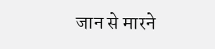जान से मारने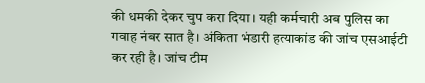की धमकी देकर चुप करा दिया। यही कर्मचारी अब पुलिस का गवाह नंबर सात है। अंकिता भंडारी हत्याकांड की जांच एसआईटी कर रही है। जांच टीम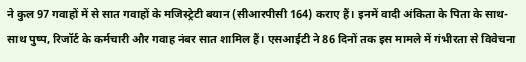ने कुल 97 गवाहों में से सात गवाहों के मजिस्ट्रेटी बयान (सीआरपीसी 164) कराए हैं। इनमें वादी अंकिता के पिता के साथ-साथ पुष्प, रिजॉर्ट के कर्मचारी और गवाह नंबर सात शामिल हैं। एसआईटी ने 86 दिनों तक इस मामले में गंभीरता से विवेचना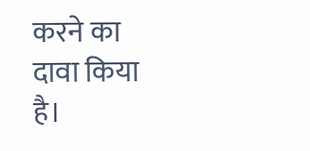करने का दावा किया है।